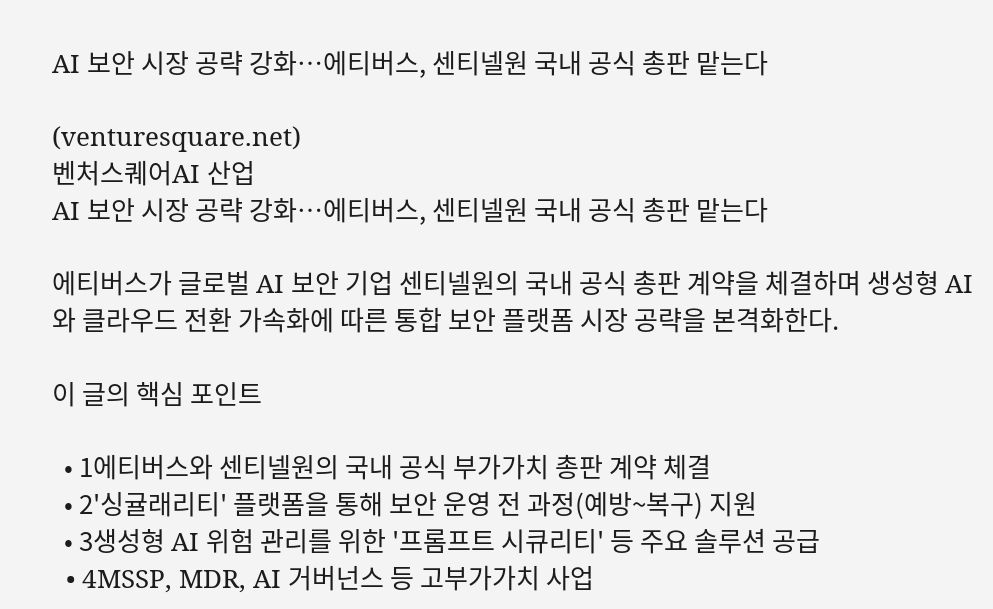AI 보안 시장 공략 강화…에티버스, 센티넬원 국내 공식 총판 맡는다

(venturesquare.net)
벤처스퀘어AI 산업
AI 보안 시장 공략 강화…에티버스, 센티넬원 국내 공식 총판 맡는다

에티버스가 글로벌 AI 보안 기업 센티넬원의 국내 공식 총판 계약을 체결하며 생성형 AI와 클라우드 전환 가속화에 따른 통합 보안 플랫폼 시장 공략을 본격화한다.

이 글의 핵심 포인트

  • 1에티버스와 센티넬원의 국내 공식 부가가치 총판 계약 체결
  • 2'싱귤래리티' 플랫폼을 통해 보안 운영 전 과정(예방~복구) 지원
  • 3생성형 AI 위험 관리를 위한 '프롬프트 시큐리티' 등 주요 솔루션 공급
  • 4MSSP, MDR, AI 거버넌스 등 고부가가치 사업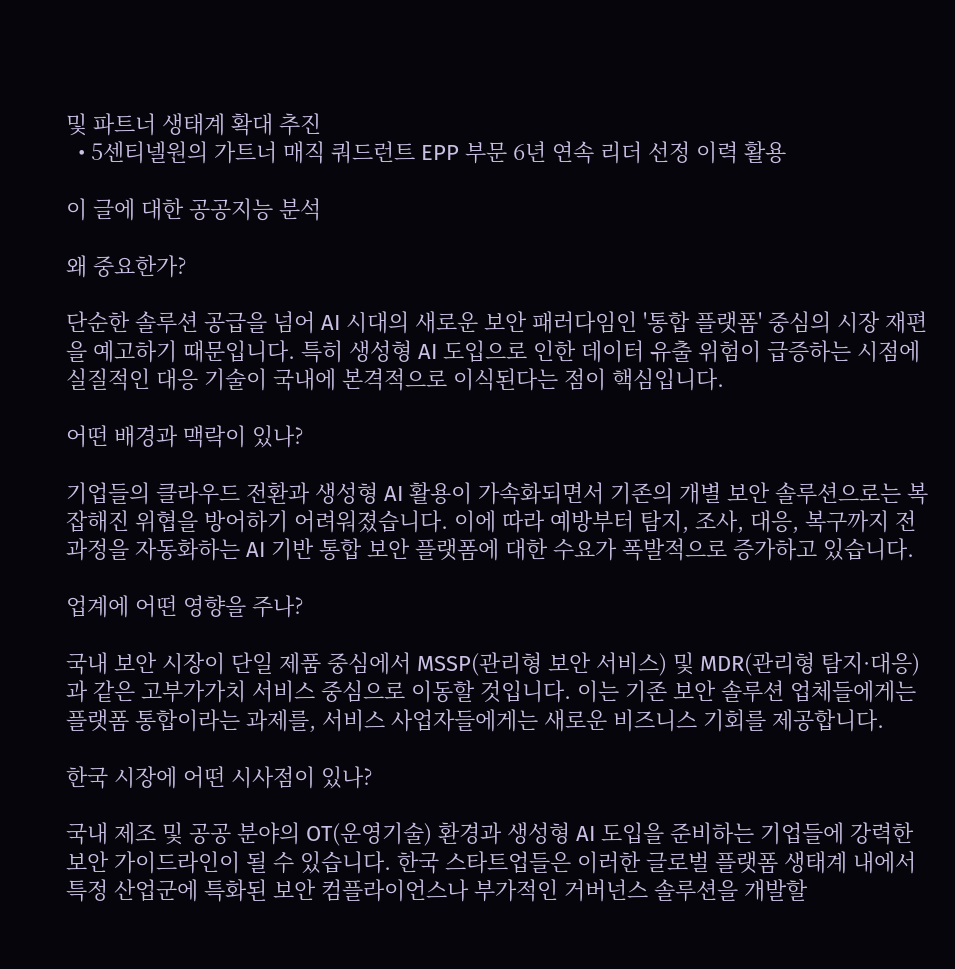및 파트너 생태계 확대 추진
  • 5센티넬원의 가트너 매직 쿼드런트 EPP 부문 6년 연속 리더 선정 이력 활용

이 글에 대한 공공지능 분석

왜 중요한가?

단순한 솔루션 공급을 넘어 AI 시대의 새로운 보안 패러다임인 '통합 플랫폼' 중심의 시장 재편을 예고하기 때문입니다. 특히 생성형 AI 도입으로 인한 데이터 유출 위험이 급증하는 시점에 실질적인 대응 기술이 국내에 본격적으로 이식된다는 점이 핵심입니다.

어떤 배경과 맥락이 있나?

기업들의 클라우드 전환과 생성형 AI 활용이 가속화되면서 기존의 개별 보안 솔루션으로는 복잡해진 위협을 방어하기 어려워졌습니다. 이에 따라 예방부터 탐지, 조사, 대응, 복구까지 전 과정을 자동화하는 AI 기반 통합 보안 플랫폼에 대한 수요가 폭발적으로 증가하고 있습니다.

업계에 어떤 영향을 주나?

국내 보안 시장이 단일 제품 중심에서 MSSP(관리형 보안 서비스) 및 MDR(관리형 탐지·대응)과 같은 고부가가치 서비스 중심으로 이동할 것입니다. 이는 기존 보안 솔루션 업체들에게는 플랫폼 통합이라는 과제를, 서비스 사업자들에게는 새로운 비즈니스 기회를 제공합니다.

한국 시장에 어떤 시사점이 있나?

국내 제조 및 공공 분야의 OT(운영기술) 환경과 생성형 AI 도입을 준비하는 기업들에 강력한 보안 가이드라인이 될 수 있습니다. 한국 스타트업들은 이러한 글로벌 플랫폼 생태계 내에서 특정 산업군에 특화된 보안 컴플라이언스나 부가적인 거버넌스 솔루션을 개발할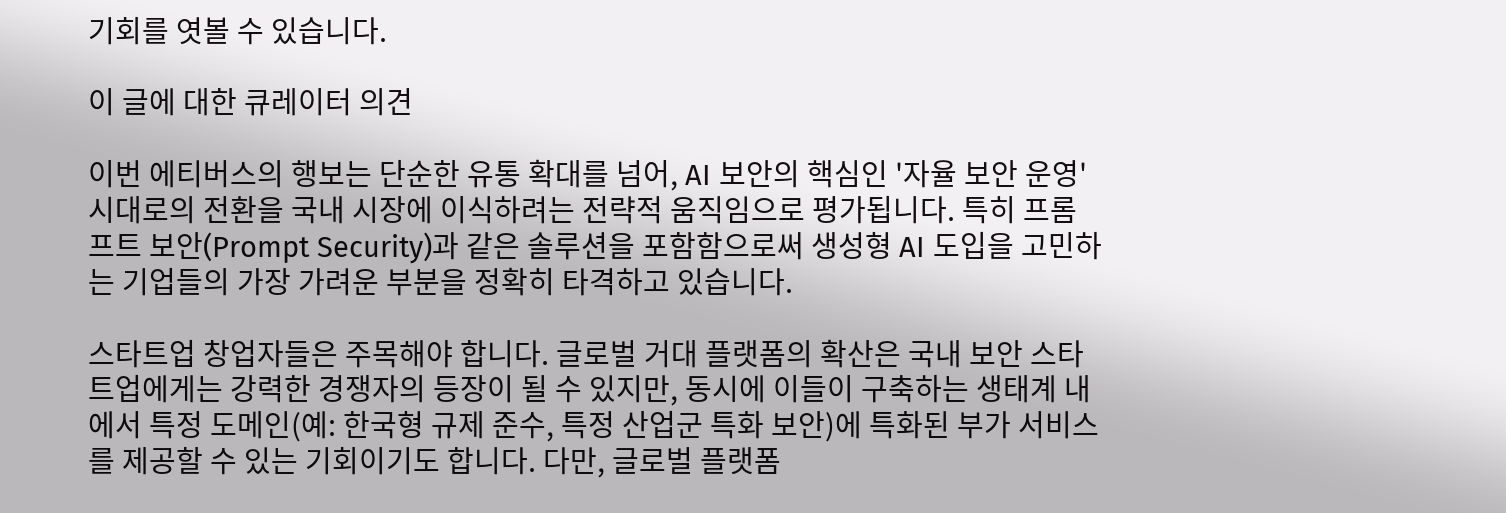기회를 엿볼 수 있습니다.

이 글에 대한 큐레이터 의견

이번 에티버스의 행보는 단순한 유통 확대를 넘어, AI 보안의 핵심인 '자율 보안 운영' 시대로의 전환을 국내 시장에 이식하려는 전략적 움직임으로 평가됩니다. 특히 프롬프트 보안(Prompt Security)과 같은 솔루션을 포함함으로써 생성형 AI 도입을 고민하는 기업들의 가장 가려운 부분을 정확히 타격하고 있습니다.

스타트업 창업자들은 주목해야 합니다. 글로벌 거대 플랫폼의 확산은 국내 보안 스타트업에게는 강력한 경쟁자의 등장이 될 수 있지만, 동시에 이들이 구축하는 생태계 내에서 특정 도메인(예: 한국형 규제 준수, 특정 산업군 특화 보안)에 특화된 부가 서비스를 제공할 수 있는 기회이기도 합니다. 다만, 글로벌 플랫폼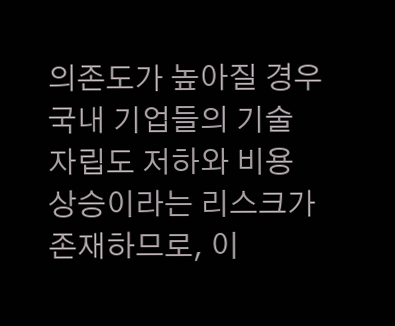의존도가 높아질 경우 국내 기업들의 기술 자립도 저하와 비용 상승이라는 리스크가 존재하므로, 이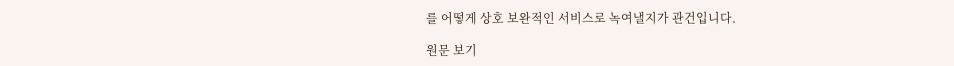를 어떻게 상호 보완적인 서비스로 녹여낼지가 관건입니다.

원문 보기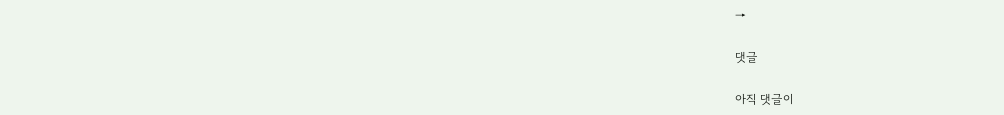→

댓글

아직 댓글이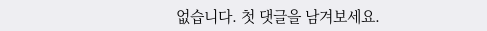없습니다. 첫 댓글을 남겨보세요.